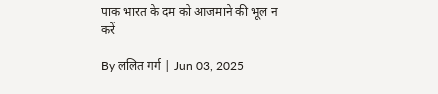पाक भारत के दम को आजमाने की भूल न करें

By ललित गर्ग | Jun 03, 2025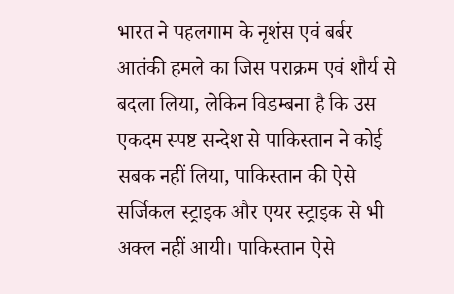भारत ने पहलगाम के नृशंस एवं बर्बर आतंकी हमले का जिस पराक्रम एवं शौर्य से बदला लिया, लेकिन विडम्बना है कि उस एकदम स्पष्ट सन्देश से पाकिस्तान ने कोई सबक नहीं लिया, पाकिस्तान की ऐसे सर्जिकल स्ट्राइक और एयर स्ट्राइक से भी अक्ल नहीं आयी। पाकिस्तान ऐसे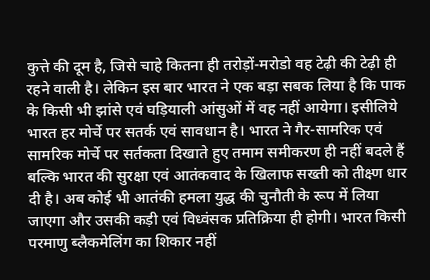कुत्ते की दूम है, जिसे चाहे कितना ही तरोड़ों-मरोडो वह टेढ़ी की टेढ़ी ही रहने वाली है। लेकिन इस बार भारत ने एक बड़ा सबक लिया है कि पाक के किसी भी झांसे एवं घड़ियाली आंसुओं में वह नहीं आयेगा। इसीलिये भारत हर मोर्चे पर सतर्क एवं सावधान है। भारत ने गैर-सामरिक एवं सामरिक मोर्चे पर सर्तकता दिखाते हुए तमाम समीकरण ही नहीं बदले हैं बल्कि भारत की सुरक्षा एवं आतंकवाद के खिलाफ सख्ती को तीक्ष्ण धार दी है। अब कोई भी आतंकी हमला युद्ध की चुनौती के रूप में लिया जाएगा और उसकी कड़ी एवं विध्वंसक प्रतिक्रिया ही होगी। भारत किसी परमाणु ब्लैकमेलिंग का शिकार नहीं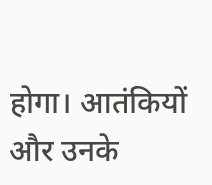होगा। आतंकियों और उनके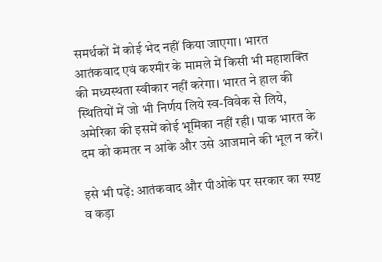समर्थकों में कोई भेद नहीं किया जाएगा। भारत आतंकवाद एवं कश्मीर के मामले में किसी भी महाशक्ति की मध्यस्थता स्वीकार नहीं करेगा। भारत ने हाल की स्थितियों में जो भी निर्णय लिये स्व-विवेक से लिये, अमेरिका की इसमें कोई भूमिका नहीं रही। पाक भारत के दम को कमतर न आंके और उसे आजमाने की भूल न करें।

इसे भी पढ़ें: आतंकवाद और पीओके पर सरकार का स्पष्ट व कड़ा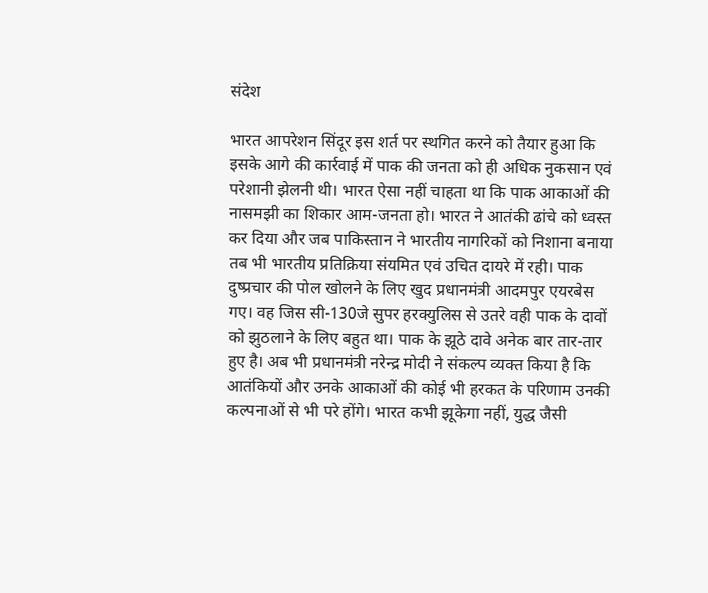संदेश

भारत आपरेशन सिंदूर इस शर्त पर स्थगित करने को तैयार हुआ कि इसके आगे की कार्रवाई में पाक की जनता को ही अधिक नुकसान एवं परेशानी झेलनी थी। भारत ऐसा नहीं चाहता था कि पाक आकाओं की नासमझी का शिकार आम-जनता हो। भारत ने आतंकी ढांचे को ध्वस्त कर दिया और जब पाकिस्तान ने भारतीय नागरिकों को निशाना बनाया तब भी भारतीय प्रतिक्रिया संयमित एवं उचित दायरे में रही। पाक दुष्प्रचार की पोल खोलने के लिए खुद प्रधानमंत्री आदमपुर एयरबेस गए। वह जिस सी-130जे सुपर हरक्युलिस से उतरे वही पाक के दावों को झुठलाने के लिए बहुत था। पाक के झूठे दावे अनेक बार तार-तार हुए है। अब भी प्रधानमंत्री नरेन्द्र मोदी ने संकल्प व्यक्त किया है कि आतंकियों और उनके आकाओं की कोई भी हरकत के परिणाम उनकी कल्पनाओं से भी परे होंगे। भारत कभी झूकेगा नहीं, युद्ध जैसी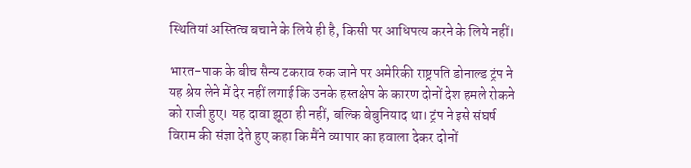स्थितियां अस्तित्व बचाने के लिये ही है, किसी पर आधिपत्य करने के लिये नहीं।

भारत-पाक के बीच सैन्य टकराव रुक जाने पर अमेरिकी राष्ट्रपति डोनाल्ड ट्रंप ने यह श्रेय लेने में देर नहीं लगाई कि उनके हस्तक्षेप के कारण दोनों देश हमले रोकने को राजी हुए। यह दावा झूठा ही नहीं, बल्कि बेबुनियाद था। ट्रंप ने इसे संघर्ष विराम की संज्ञा देते हुए कहा कि मैंने व्यापार का हवाला देकर दोनों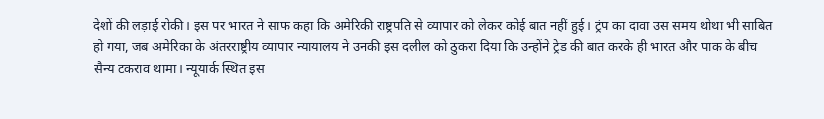देशों की लड़ाई रोकी। इस पर भारत ने साफ कहा कि अमेरिकी राष्ट्रपति से व्यापार को लेकर कोई बात नहीं हुई। ट्रंप का दावा उस समय थोथा भी साबित हो गया, जब अमेरिका के अंतरराष्ट्रीय व्यापार न्यायालय ने उनकी इस दलील को ठुकरा दिया कि उन्होंने ट्रेड की बात करके ही भारत और पाक के बीच सैन्य टकराव थामा। न्यूयार्क स्थित इस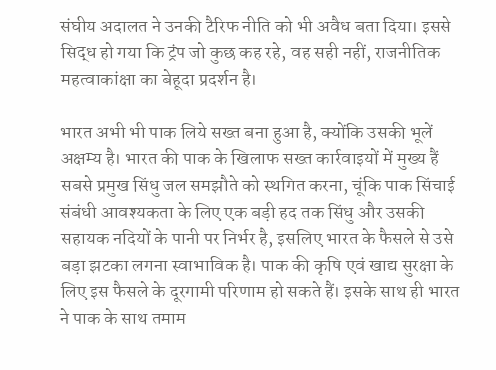संघीय अदालत ने उनकी टैरिफ नीति को भी अवैध बता दिया। इससे सिद्ध हो गया कि ट्रंप जो कुछ कह रहे, वह सही नहीं, राजनीतिक महत्वाकांक्षा का बेहूदा प्रदर्शन है।

भारत अभी भी पाक लिये सख्त बना हुआ है, क्योंकि उसकी भूलें अक्षम्य है। भारत की पाक के खिलाफ सख्त कार्रवाइयों में मुख्य हैं सबसे प्रमुख सिंधु जल समझौते को स्थगित करना, चूंकि पाक सिंचाई संबंधी आवश्यकता के लिए एक बड़ी हद तक सिंधु और उसकी सहायक नदियों के पानी पर निर्भर है, इसलिए भारत के फैसले से उसे बड़ा झटका लगना स्वाभाविक है। पाक की कृषि एवं खाद्य सुरक्षा के लिए इस फैसले के दूरगामी परिणाम हो सकते हैं। इसके साथ ही भारत ने पाक के साथ तमाम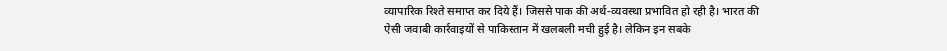व्यापारिक रिश्ते समाप्त कर दिये हैं। जिससे पाक की अर्थ-व्यवस्था प्रभावित हो रही है। भारत की ऐसी जवाबी कार्रवाइयों से पाकिस्तान में खलबली मची हुई है। लेकिन इन सबके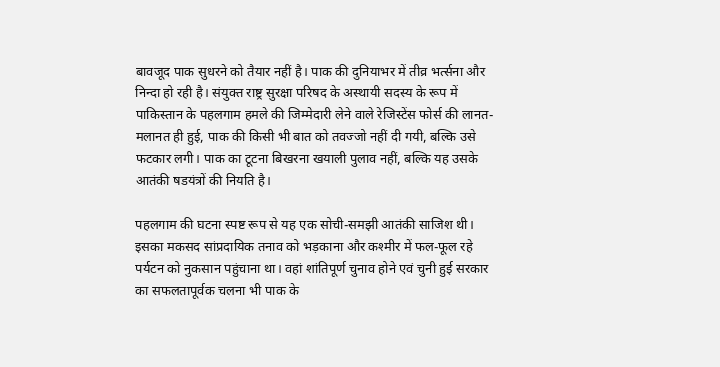बावजूद पाक सुधरने को तैयार नहीं है। पाक की दुनियाभर में तीव्र भर्त्सना और निन्दा हो रही है। संयुक्त राष्ट्र सुरक्षा परिषद के अस्थायी सदस्य के रूप में पाकिस्तान के पहलगाम हमले की जिम्मेदारी लेने वाले रेजिस्टेंस फोर्स की लानत-मलानत ही हुई, पाक की किसी भी बात को तवज्जो नहीं दी गयी, बल्कि उसे फटकार लगी। पाक का टूटना बिखरना खयाली पुलाव नहीं, बल्कि यह उसके आतंकी षडयंत्रों की नियति है।

पहलगाम की घटना स्पष्ट रूप से यह एक सोची-समझी आतंकी साजिश थी। इसका मकसद सांप्रदायिक तनाव को भड़काना और कश्मीर में फल-फूल रहे पर्यटन को नुकसान पहुंचाना था। वहां शांतिपूर्ण चुनाव होने एवं चुनी हुई सरकार का सफलतापूर्वक चलना भी पाक के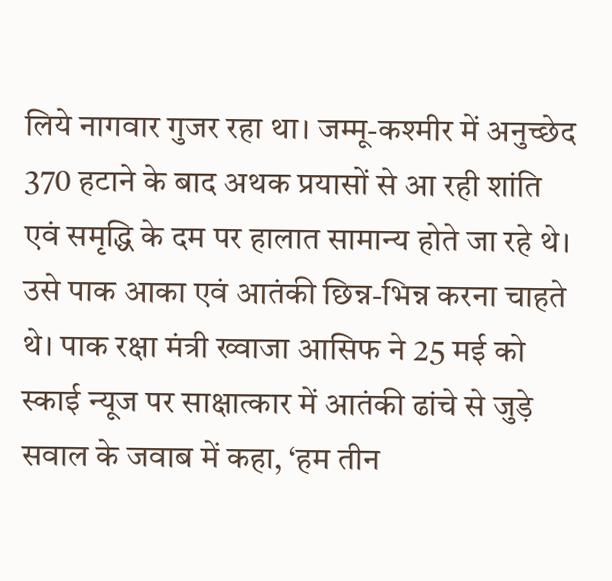लिये नागवार गुजर रहा था। जम्मू-कश्मीर में अनुच्छेद 370 हटाने के बाद अथक प्रयासों से आ रही शांति एवं समृद्धि के दम पर हालात सामान्य होते जा रहे थे। उसे पाक आका एवं आतंकी छिन्न-भिन्न करना चाहते थे। पाक रक्षा मंत्री ख्वाजा आसिफ ने 25 मई को स्काई न्यूज पर साक्षात्कार में आतंकी ढांचे से जुड़े सवाल के जवाब में कहा, ‘हम तीन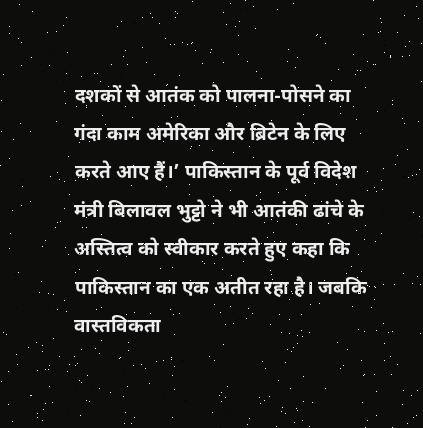दशकों से आतंक को पालना-पोसने का गंदा काम अमेरिका और ब्रिटेन के लिए करते आए हैं।’ पाकिस्तान के पूर्व विदेश मंत्री बिलावल भुट्टो ने भी आतंकी ढांचे के अस्तित्व को स्वीकार करते हुए कहा कि पाकिस्तान का एक अतीत रहा है। जबकि वास्तविकता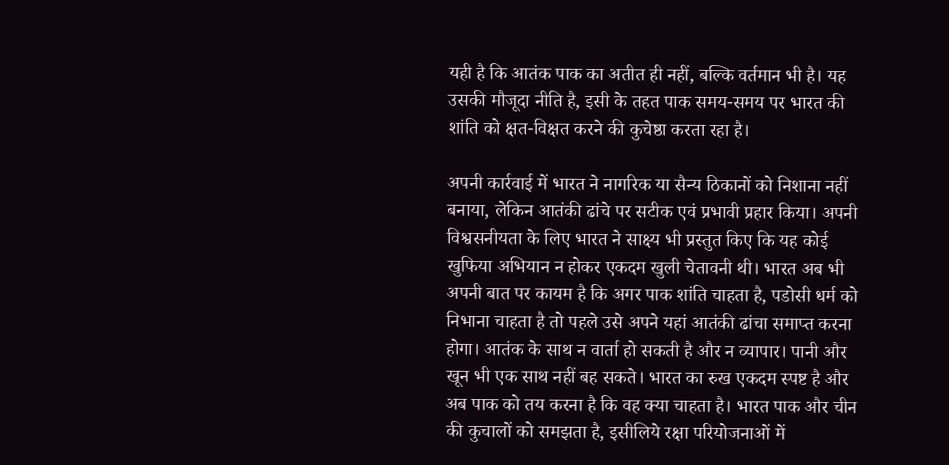यही है कि आतंक पाक का अतीत ही नहीं, बल्कि वर्तमान भी है। यह उसकी मौजूदा नीति है, इसी के तहत पाक समय-समय पर भारत की शांति को क्षत-विक्षत करने की कुचेष्ठा करता रहा है।

अपनी कार्रवाई में भारत ने नागरिक या सैन्य ठिकानों को निशाना नहीं बनाया, लेकिन आतंकी ढांचे पर सटीक एवं प्रभावी प्रहार किया। अपनी विश्वसनीयता के लिए भारत ने साक्ष्य भी प्रस्तुत किए कि यह कोई खुफिया अभियान न होकर एकदम खुली चेतावनी थी। भारत अब भी अपनी बात पर कायम है कि अगर पाक शांति चाहता है, पडोसी धर्म को निभाना चाहता है तो पहले उसे अपने यहां आतंकी ढांचा समाप्त करना होगा। आतंक के साथ न वार्ता हो सकती है और न व्यापार। पानी और खून भी एक साथ नहीं बह सकते। भारत का रुख एकदम स्पष्ट है और अब पाक को तय करना है कि वह क्या चाहता है। भारत पाक और चीन की कुचालों को समझता है, इसीलिये रक्षा परियोजनाओं में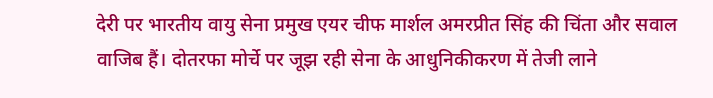देरी पर भारतीय वायु सेना प्रमुख एयर चीफ मार्शल अमरप्रीत सिंह की चिंता और सवाल वाजिब हैं। दोतरफा मोर्चे पर जूझ रही सेना के आधुनिकीकरण में तेजी लाने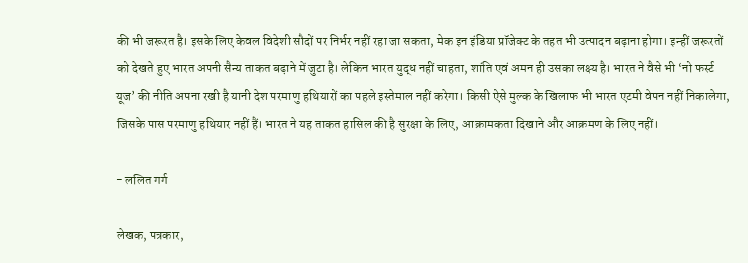की भी जरूरत है। इसके लिए केवल विदेशी सौदों पर निर्भर नहीं रहा जा सकता, मेक इन इंडिया प्रॉजेक्ट के तहत भी उत्पादन बढ़ाना होगा। इन्हीं जरूरतों को देखते हुए भारत अपनी सैन्य ताकत बढ़ाने में जुटा है। लेकिन भारत युद्ध नहीं चाहता, शांति एवं अमन ही उसका लक्ष्य है। भारत ने वैसे भी ‘नो फर्स्ट यूज’ की नीति अपना रखी है यानी देश परमाणु हथियारों का पहले इस्तेमाल नहीं करेगा। किसी ऐसे मुल्क के खिलाफ भी भारत एटमी वेपन नहीं निकालेगा, जिसके पास परमाणु हथियार नहीं हैं। भारत ने यह ताकत हासिल की है सुरक्षा के लिए, आक्रामकता दिखाने और आक्रमण के लिए नहीं।

- ललित गर्ग

लेखक, पत्रकार,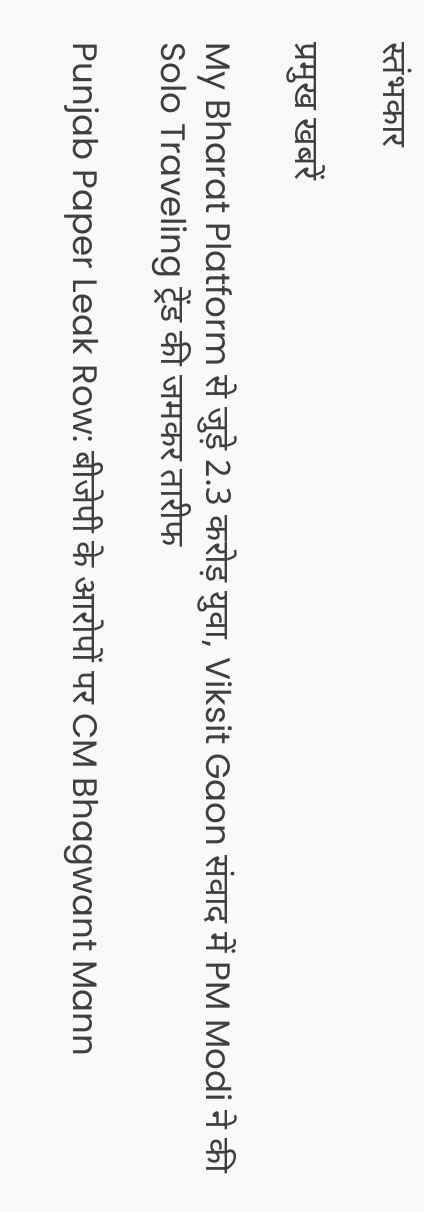स्तंभकार

प्रमुख खबरें

My Bharat Platform से जुड़े 2.3 करोड़ युवा, Viksit Gaon संवाद में PM Modi ने की Solo Traveling ट्रेंड की जमकर तारीफ

Punjab Paper Leak Row: बीजेपी के आरोपों पर CM Bhagwant Mann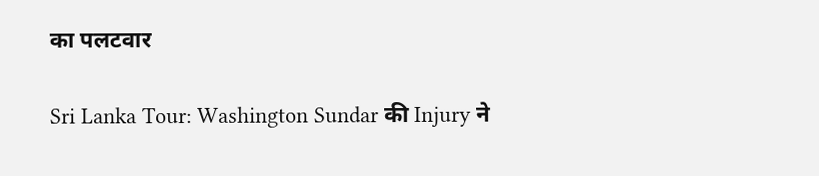का पलटवार

Sri Lanka Tour: Washington Sundar की Injury ने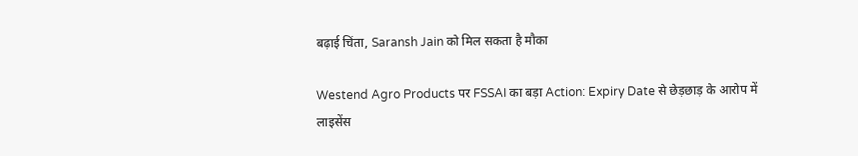बढ़ाई चिंता, Saransh Jain को मिल सकता है मौका

Westend Agro Products पर FSSAI का बड़ा Action: Expiry Date से छेड़छाड़ के आरोप में लाइसेंस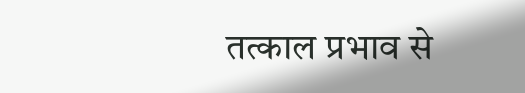तत्काल प्रभाव से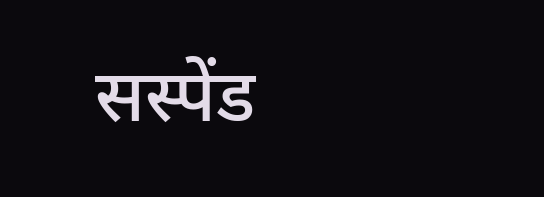सस्पेंड